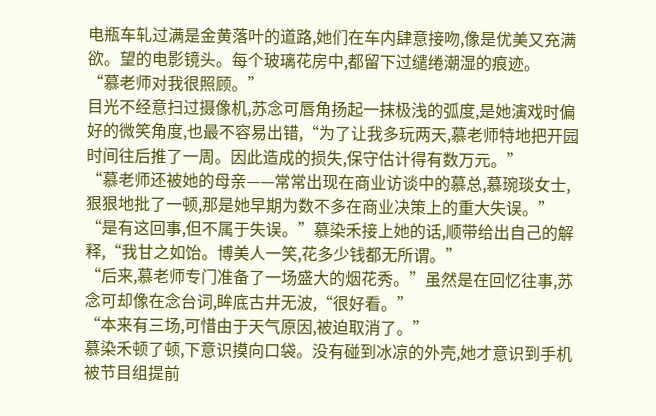电瓶车轧过满是金黄落叶的道路,她们在车内肆意接吻,像是优美又充满欲。望的电影镜头。每个玻璃花房中,都留下过缱绻潮湿的痕迹。
“慕老师对我很照顾。”
目光不经意扫过摄像机,苏念可唇角扬起一抹极浅的弧度,是她演戏时偏好的微笑角度,也最不容易出错,“为了让我多玩两天,慕老师特地把开园时间往后推了一周。因此造成的损失,保守估计得有数万元。”
“慕老师还被她的母亲——常常出现在商业访谈中的慕总,慕琬琰女士,狠狠地批了一顿,那是她早期为数不多在商业决策上的重大失误。”
“是有这回事,但不属于失误。”慕染禾接上她的话,顺带给出自己的解释,“我甘之如饴。博美人一笑,花多少钱都无所谓。”
“后来,慕老师专门准备了一场盛大的烟花秀。”虽然是在回忆往事,苏念可却像在念台词,眸底古井无波,“很好看。”
“本来有三场,可惜由于天气原因,被迫取消了。”
慕染禾顿了顿,下意识摸向口袋。没有碰到冰凉的外壳,她才意识到手机被节目组提前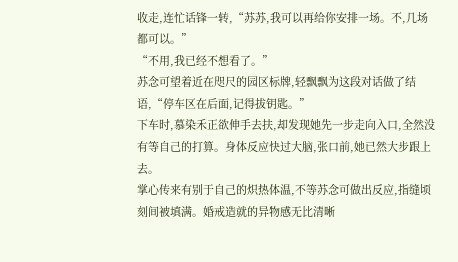收走,连忙话锋一转,“苏苏,我可以再给你安排一场。不,几场都可以。”
“不用,我已经不想看了。”
苏念可望着近在咫尺的园区标牌,轻飘飘为这段对话做了结语,“停车区在后面,记得拔钥匙。”
下车时,慕染禾正欲伸手去扶,却发现她先一步走向入口,全然没有等自己的打算。身体反应快过大脑,张口前,她已然大步跟上去。
掌心传来有别于自己的炽热体温,不等苏念可做出反应,指缝顷刻间被填满。婚戒造就的异物感无比清晰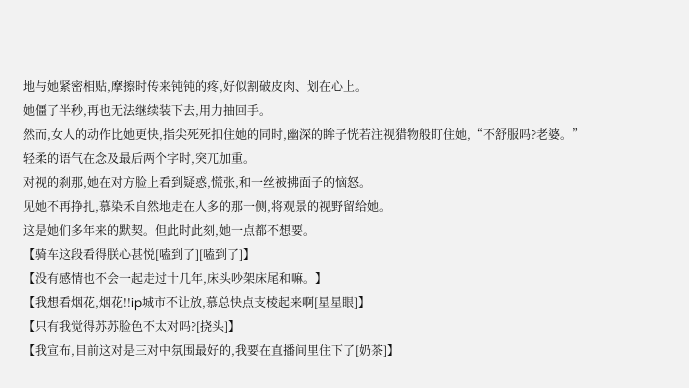地与她紧密相贴,摩擦时传来钝钝的疼,好似割破皮肉、划在心上。
她僵了半秒,再也无法继续装下去,用力抽回手。
然而,女人的动作比她更快,指尖死死扣住她的同时,幽深的眸子恍若注视猎物般盯住她,“不舒服吗?老婆。”
轻柔的语气在念及最后两个字时,突兀加重。
对视的刹那,她在对方脸上看到疑惑,慌张,和一丝被拂面子的恼怒。
见她不再挣扎,慕染禾自然地走在人多的那一侧,将观景的视野留给她。
这是她们多年来的默契。但此时此刻,她一点都不想要。
【骑车这段看得朕心甚悦[嗑到了][嗑到了]】
【没有感情也不会一起走过十几年,床头吵架床尾和嘛。】
【我想看烟花,烟花!!ip城市不让放,慕总快点支棱起来啊[星星眼]】
【只有我觉得苏苏脸色不太对吗?[挠头]】
【我宣布,目前这对是三对中氛围最好的,我要在直播间里住下了[奶茶]】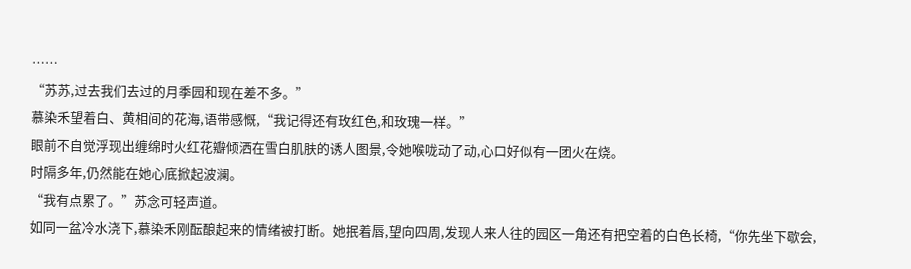……
“苏苏,过去我们去过的月季园和现在差不多。”
慕染禾望着白、黄相间的花海,语带感慨,“我记得还有玫红色,和玫瑰一样。”
眼前不自觉浮现出缠绵时火红花瓣倾洒在雪白肌肤的诱人图景,令她喉咙动了动,心口好似有一团火在烧。
时隔多年,仍然能在她心底掀起波澜。
“我有点累了。”苏念可轻声道。
如同一盆冷水浇下,慕染禾刚酝酿起来的情绪被打断。她抿着唇,望向四周,发现人来人往的园区一角还有把空着的白色长椅,“你先坐下歇会,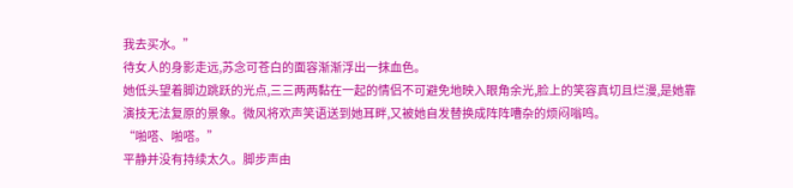我去买水。”
待女人的身影走远,苏念可苍白的面容渐渐浮出一抹血色。
她低头望着脚边跳跃的光点,三三两两黏在一起的情侣不可避免地映入眼角余光,脸上的笑容真切且烂漫,是她靠演技无法复原的景象。微风将欢声笑语送到她耳畔,又被她自发替换成阵阵嘈杂的烦闷嗡鸣。
“啪嗒、啪嗒。”
平静并没有持续太久。脚步声由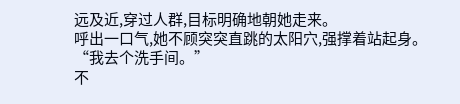远及近,穿过人群,目标明确地朝她走来。
呼出一口气,她不顾突突直跳的太阳穴,强撑着站起身。
“我去个洗手间。”
不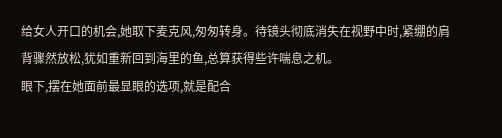给女人开口的机会,她取下麦克风,匆匆转身。待镜头彻底消失在视野中时,紧绷的肩背骤然放松,犹如重新回到海里的鱼,总算获得些许喘息之机。
眼下,摆在她面前最显眼的选项,就是配合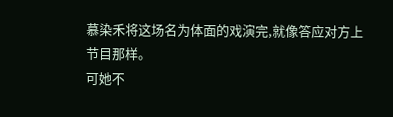慕染禾将这场名为体面的戏演完,就像答应对方上节目那样。
可她不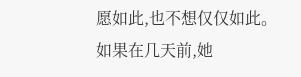愿如此,也不想仅仅如此。
如果在几天前,她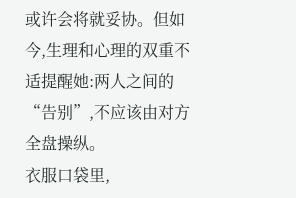或许会将就妥协。但如今,生理和心理的双重不适提醒她:两人之间的“告别”,不应该由对方全盘操纵。
衣服口袋里,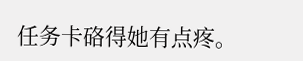任务卡硌得她有点疼。